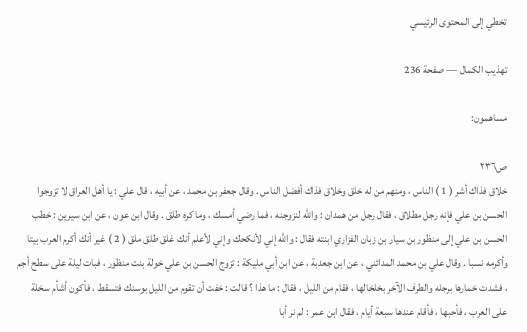تخطي إلى المحتوى الرئيسي

تهذيب الكمال — صفحة 236

مساهمون:

ص٢٣٦
خلاق فذاك أشر ( 1 ) الناس ، ومنهم من له خلق وخلاق فذاك أفضل الناس . وقال جعفر بن محمد ، عن أبيه ، قال علي : يا أهل العراق لا تزوجوا الحسن بن علي فإنه رجل مطلاق ، فقال رجل من همدان : والله لنزوجنه ، فما رضي أمسك ، وما كره طلق . وقال ابن عون ، عن ابن سيرين : خطب الحسن بن علي إلى منظور بن سيار بن زبان الفزاري ابنته فقال : والله إني لأنكحك وإني لأعلم أنك غلق طلق ملق ( 2 ) غير أنك أكرم العرب بيتا وأكرمه نسبا . وقال علي بن محمد المدائني ، عن ابن جعدبة ، عن ابن أبي مليكة : تزوج الحسن بن علي خولة بنت منظور ، فبات ليلة على سطح أجم ، فشدت خمارها برجله والطرف الآخر بخلخالها ، فقام من الليل ، فقال : ما هذا ؟ قالت : خفت أن تقوم من الليل بوسنك فتسقط ، فأكون أشأم سخلة على العرب ، فأحبها ، فأقام عندها سبعة أيام ، فقال ابن عمر : لم نر أبا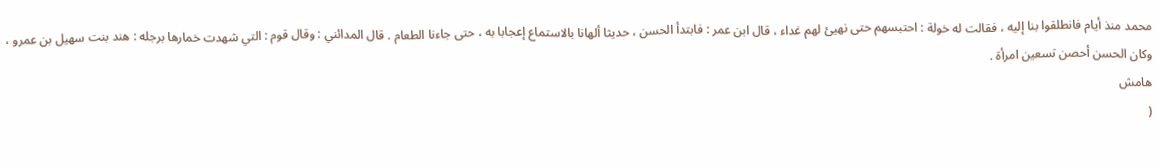محمد منذ أيام فانطلقوا بنا إليه ، فقالت له خولة : احتبسهم حتى نهيئ لهم غداء ، قال ابن عمر : فابتدأ الحسن ، حديثا ألهانا بالاستماع إعجابا به ، حتى جاءنا الطعام . قال المدائني : وقال قوم : التي شهدت خمارها برجله : هند بنت سهيل بن عمرو ، وكان الحسن أحصن تسعين امرأة .
هامش
(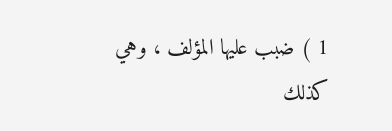1 ) ضبب عليها المؤلف ، وهي كذلك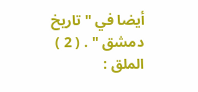أيضا في " تاريخ دمشق " . ( 2 ) الملق :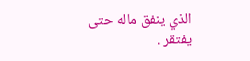الذي ينفق ماله حتى يفتقر .